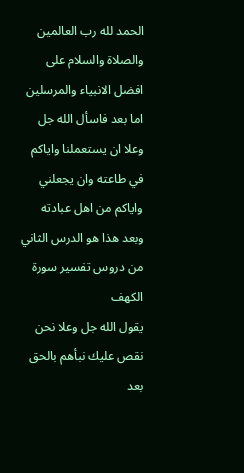الحمد لله رب العالمين والصلاة والسلام على افضل الانبياء والمرسلين اما بعد فاسأل الله جل وعلا ان يستعملنا واياكم في طاعته وان يجعلني واياكم من اهل عبادته وبعد هذا هو الدرس الثاني من دروس تفسير سورة الكهف
يقول الله جل وعلا نحن نقص عليك نبأهم بالحق بعد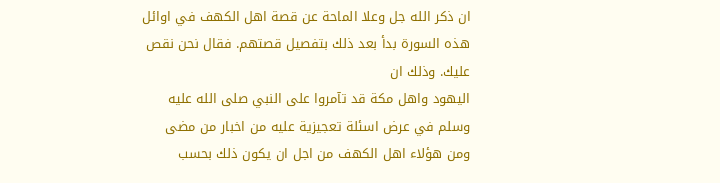ان ذكر الله جل وعلا الماحة عن قصة اهل الكهف في اوائل هذه السورة بدأ بعد ذلك بتفصيل قصتهم. فقال نحن نقص عليك. وذلك ان
اليهود واهل مكة قد تآمروا على النبي صلى الله عليه وسلم في عرض اسئلة تعجيزية عليه من اخبار من مضى ومن هؤلاء اهل الكهف من اجل ان يكون ذلك بحسب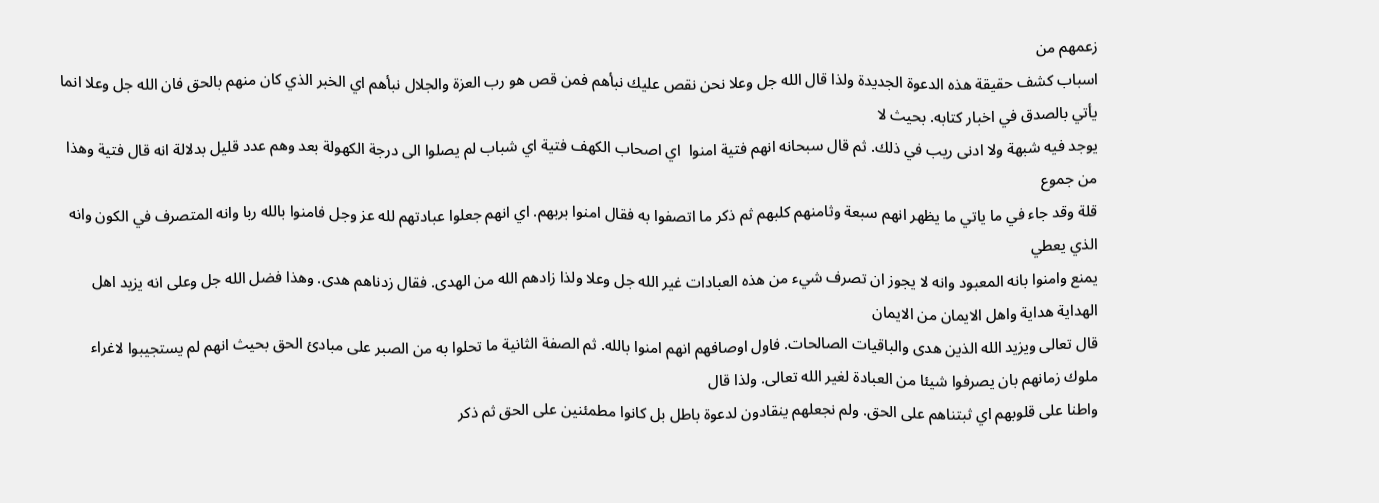زعمهم من
اسباب كشف حقيقة هذه الدعوة الجديدة ولذا قال الله جل وعلا نحن نقص عليك نبأهم فمن قص هو رب العزة والجلال نبأهم اي الخبر الذي كان منهم بالحق فان الله جل وعلا انما يأتي بالصدق في اخبار كتابه. بحيث لا
يوجد فيه شبهة ولا ادنى ريب في ذلك. ثم قال سبحانه انهم فتية امنوا  اي اصحاب الكهف فتية اي شباب لم يصلوا الى درجة الكهولة بعد وهم عدد قليل بدلالة انه قال فتية وهذا من جموع
قلة وقد جاء في ما ياتي ما يظهر انهم سبعة وثامنهم كلبهم ثم ذكر ما اتصفوا به فقال امنوا بربهم. اي انهم جعلوا عبادتهم لله عز وجل فامنوا بالله ربا وانه المتصرف في الكون وانه الذي يعطي
يمنع وامنوا بانه المعبود وانه لا يجوز ان تصرف شيء من هذه العبادات غير الله جل وعلا ولذا زادهم الله من الهدى. فقال زدناهم هدى. وهذا فضل الله جل وعلى انه يزيد اهل الهداية هداية واهل الايمان من الايمان
قال تعالى ويزيد الله الذين هدى والباقيات الصالحات. فاول اوصافهم انهم امنوا بالله. ثم الصفة الثانية ما تحلوا به من الصبر على مبادئ الحق بحيث انهم لم يستجيبوا لاغراء ملوك زمانهم بان يصرفوا شيئا من العبادة لغير الله تعالى. ولذا قال
واطنا على قلوبهم اي ثبتناهم على الحق. ولم نجعلهم ينقادون لدعوة باطل بل كانوا مطمئنين على الحق ثم ذكر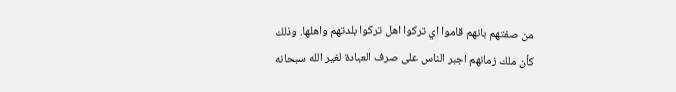من صفتهم بانهم قاموا اي تركوا اهل تركوا بلدتهم واهلها. وذلك
كأن ملك زمانهم اجبر الناس على صرف العبادة لغير الله سبحانه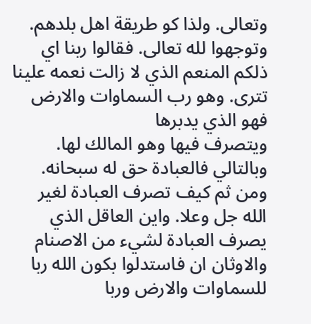وتعالى. ولذا كو طريقة اهل بلدهم. وتوجهوا لله تعالى. فقالوا ربنا اي ذلكم المنعم الذي لا زالت نعمه علينا تترى. وهو رب السماوات والارض فهو الذي يدبرها
ويتصرف فيها وهو المالك لها. وبالتالي فالعبادة حق له سبحانه. ومن ثم كيف تصرف العبادة لغير الله جل وعلا. واين العاقل الذي يصرف العبادة لشيء من الاصنام والاوثان ان فاستدلوا بكون الله ربا للسماوات والارض وربا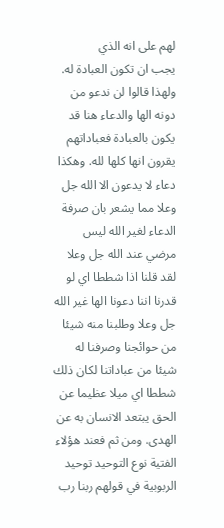لهم على انه الذي
يجب ان تكون العبادة له. ولهذا قالوا لن ندعو من دونه الها والدعاء هنا قد يكون بالعبادة فعباداتهم يقرون انها كلها لله. وهكذا دعاء لا يدعون الا الله جل وعلا مما يشعر بان صرفة الدعاء لغير الله ليس
مرضي عند الله جل وعلا لقد قلنا اذا شططا اي لو قدرنا اننا دعونا الها غير الله جل وعلا وطلبنا منه شيئا من حوائجنا وصرفنا له شيئا من عباداتنا لكان ذلك
شططا اي ميلا عظيما عن الحق يبتعد الانسان به عن الهدى. ومن ثم فعند هؤلاء الفتية نوع التوحيد توحيد الربوبية في قولهم ربنا رب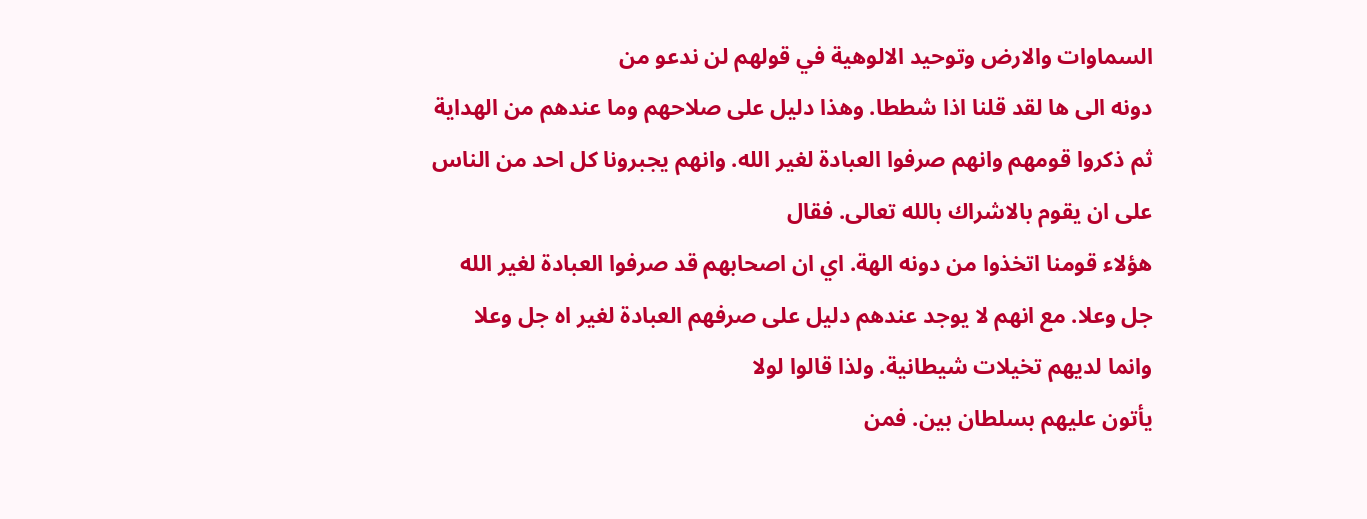السماوات والارض وتوحيد الالوهية في قولهم لن ندعو من
دونه الى ها لقد قلنا اذا شططا. وهذا دليل على صلاحهم وما عندهم من الهداية  ثم ذكروا قومهم وانهم صرفوا العبادة لغير الله. وانهم يجبرونا كل احد من الناس على ان يقوم بالاشراك بالله تعالى. فقال
هؤلاء قومنا اتخذوا من دونه الهة. اي ان اصحابهم قد صرفوا العبادة لغير الله جل وعلا. مع انهم لا يوجد عندهم دليل على صرفهم العبادة لغير اه جل وعلا وانما لديهم تخيلات شيطانية. ولذا قالوا لولا
يأتون عليهم بسلطان بين. فمن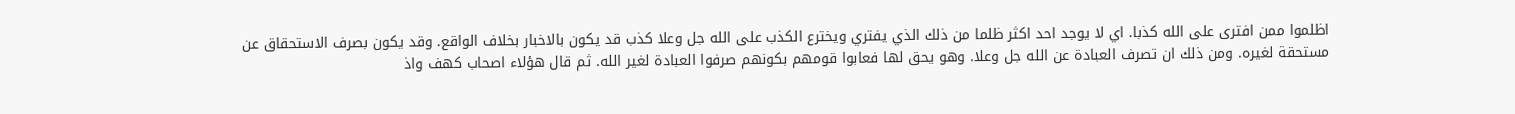اظلموا ممن افترى على الله كذبا. اي لا يوجد احد اكثر ظلما من ذلك الذي يفتري ويخترع الكذب على الله جل وعلا كذب قد يكون بالاخبار بخلاف الواقع. وقد يكون بصرف الاستحقاق عن
مستحقة لغيره. ومن ذلك ان تصرف العبادة عن الله جل وعلا. وهو يحق لها فعابوا قومهم بكونهم صرفوا العبادة لغير الله. ثم قال هؤلاء اصحاب كهف واذ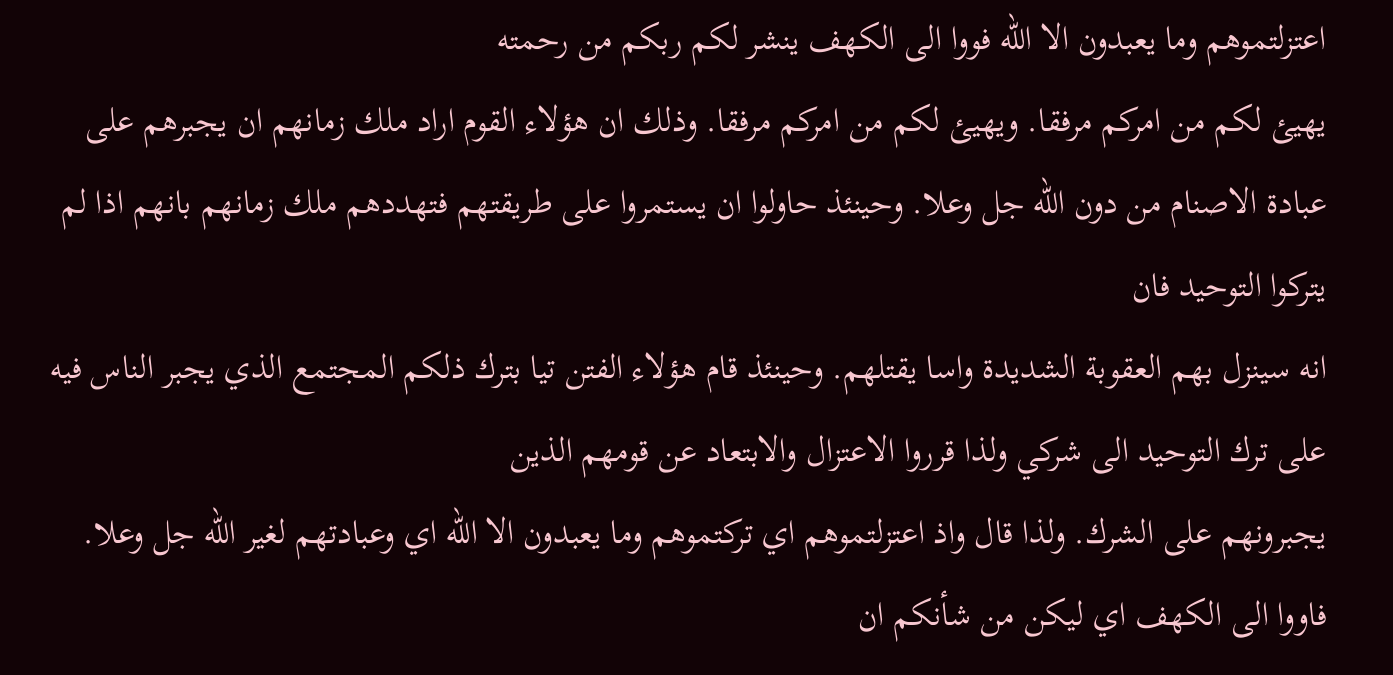اعتزلتموهم وما يعبدون الا الله فووا الى الكهف ينشر لكم ربكم من رحمته
يهيئ لكم من امركم مرفقا. ويهيئ لكم من امركم مرفقا. وذلك ان هؤلاء القوم اراد ملك زمانهم ان يجبرهم على عبادة الاصنام من دون الله جل وعلا. وحينئذ حاولوا ان يستمروا على طريقتهم فتهددهم ملك زمانهم بانهم اذا لم يتركوا التوحيد فان
انه سينزل بهم العقوبة الشديدة واسا يقتلهم. وحينئذ قام هؤلاء الفتن تيا بترك ذلكم المجتمع الذي يجبر الناس فيه على ترك التوحيد الى شركي ولذا قرروا الاعتزال والابتعاد عن قومهم الذين
يجبرونهم على الشرك. ولذا قال واذ اعتزلتموهم اي تركتموهم وما يعبدون الا الله اي وعبادتهم لغير الله جل وعلا. فاووا الى الكهف اي ليكن من شأنكم ان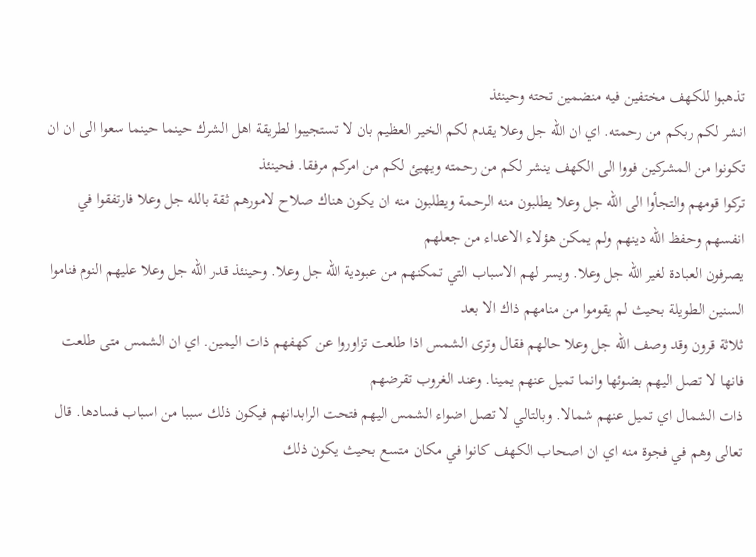تذهبوا للكهف مختفين فيه منضمين تحته وحينئذ
انشر لكم ربكم من رحمته. اي ان الله جل وعلا يقدم لكم الخير العظيم بان لا تستجيبوا لطريقة اهل الشرك حينما حينما سعوا الى ان ان تكونوا من المشركين فووا الى الكهف ينشر لكم من رحمته ويهيئ لكم من امركم مرفقا. فحينئذ
تركوا قومهم والتجأوا الى الله جل وعلا يطلبون منه الرحمة ويطلبون منه ان يكون هناك صلاح لامورهم ثقة بالله جل وعلا فارتفقوا في انفسهم وحفظ الله دينهم ولم يمكن هؤلاء الاعداء من جعلهم
يصرفون العبادة لغير الله جل وعلا. ويسر لهم الاسباب التي تمكنهم من عبودية الله جل وعلا. وحينئذ قدر الله جل وعلا عليهم النوم فناموا السنين الطويلة بحيث لم يقوموا من منامهم ذاك الا بعد
ثلاثة قرون وقد وصف الله جل وعلا حالهم فقال وترى الشمس اذا طلعت تزاوروا عن كهفهم ذات اليمين. اي ان الشمس متى طلعت فانها لا تصل اليهم بضوئها وانما تميل عنهم يمينا. وعند الغروب تقرضهم
ذات الشمال اي تميل عنهم شمالا. وبالتالي لا تصل اضواء الشمس اليهم فتحت الرابدانهم فيكون ذلك سببا من اسباب فسادها. قال تعالى وهم في فجوة منه اي ان اصحاب الكهف كانوا في مكان متسع بحيث يكون ذلك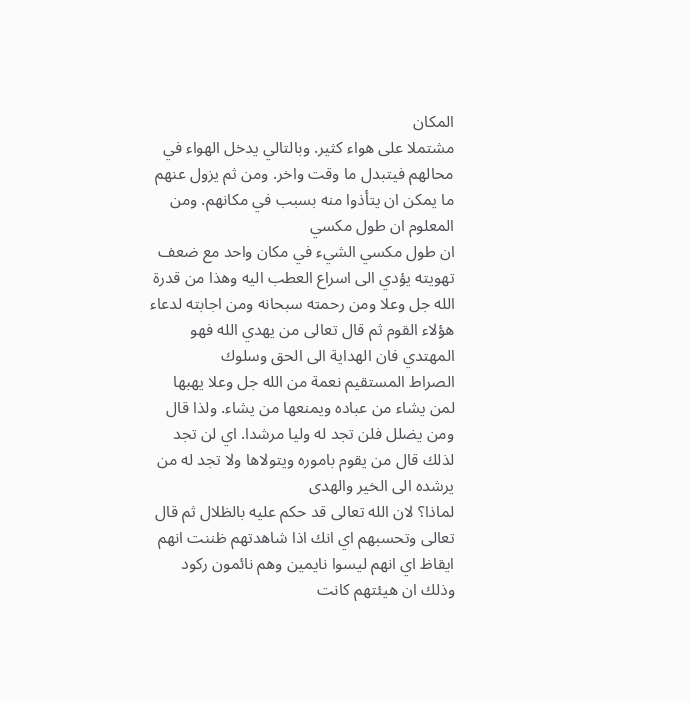المكان
مشتملا على هواء كثير. وبالتالي يدخل الهواء في محالهم فيتبدل ما وقت واخر. ومن ثم يزول عنهم ما يمكن ان يتأذوا منه بسبب في مكانهم. ومن المعلوم ان طول مكسي
ان طول مكسي الشيء في مكان واحد مع ضعف تهويته يؤدي الى اسراع العطب اليه وهذا من قدرة الله جل وعلا ومن رحمته سبحانه ومن اجابته لدعاء هؤلاء القوم ثم قال تعالى من يهدي الله فهو المهتدي فان الهداية الى الحق وسلوك
الصراط المستقيم نعمة من الله جل وعلا يهبها لمن يشاء من عباده ويمنعها من يشاء. ولذا قال ومن يضلل فلن تجد له وليا مرشدا. اي لن تجد لذلك قال من يقوم باموره ويتولاها ولا تجد له من يرشده الى الخير والهدى
لماذا؟ لان الله تعالى قد حكم عليه بالظلال ثم قال تعالى وتحسبهم اي انك اذا شاهدتهم ظننت انهم ايقاظ اي انهم ليسوا نايمين وهم نائمون ركود وذلك ان هيئتهم كانت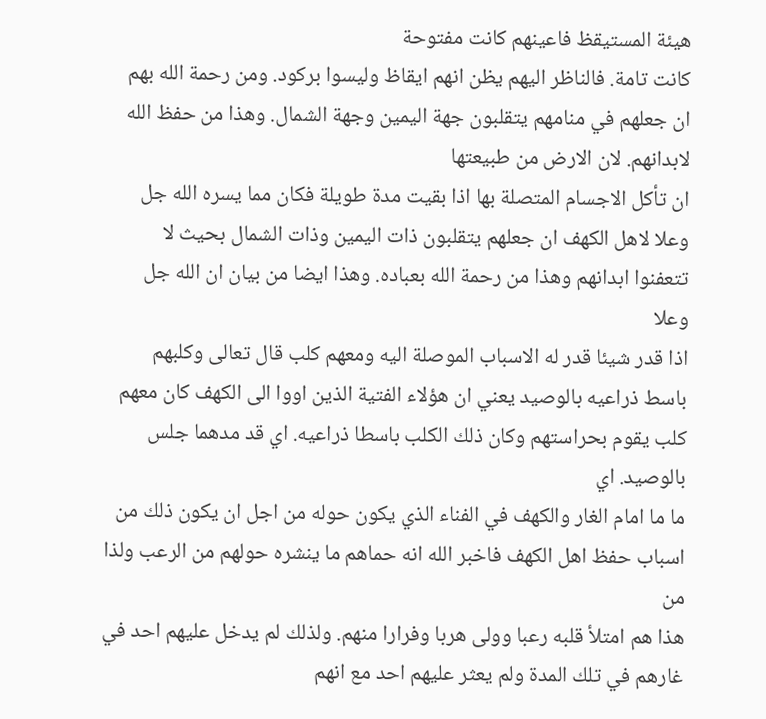هيئة المستيقظ فاعينهم كانت مفتوحة
كانت تامة. فالناظر اليهم يظن انهم ايقاظ وليسوا بركود. ومن رحمة الله بهم ان جعلهم في منامهم يتقلبون جهة اليمين وجهة الشمال. وهذا من حفظ الله لابدانهم. لان الارض من طبيعتها
ان تأكل الاجسام المتصلة بها اذا بقيت مدة طويلة فكان مما يسره الله جل وعلا لاهل الكهف ان جعلهم يتقلبون ذات اليمين وذات الشمال بحيث لا تتعفنوا ابدانهم وهذا من رحمة الله بعباده. وهذا ايضا من بيان ان الله جل وعلا
اذا قدر شيئا قدر له الاسباب الموصلة اليه ومعهم كلب قال تعالى وكلبهم باسط ذراعيه بالوصيد يعني ان هؤلاء الفتية الذين اووا الى الكهف كان معهم كلب يقوم بحراستهم وكان ذلك الكلب باسطا ذراعيه. اي قد مدهما جلس بالوصيد. اي
ما ما امام الغار والكهف في الفناء الذي يكون حوله من اجل ان يكون ذلك من اسباب حفظ اهل الكهف فاخبر الله انه حماهم ما ينشره حولهم من الرعب ولذا من
هذا هم امتلأ قلبه رعبا وولى هربا وفرارا منهم. ولذلك لم يدخل عليهم احد في غارهم في تلك المدة ولم يعثر عليهم احد مع انهم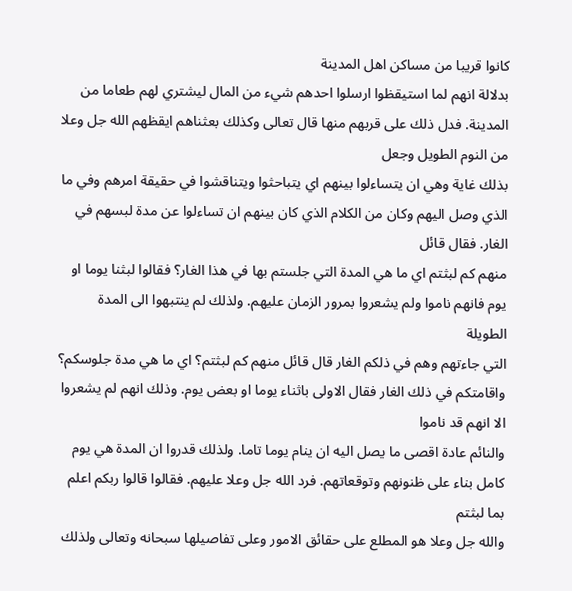كانوا قريبا من مساكن اهل المدينة
بدلالة انهم لما استيقظوا ارسلوا احدهم شيء من المال ليشتري لهم طعاما من المدينة. فدل ذلك على قربهم منها قال تعالى وكذلك بعثناهم ايقظهم الله جل وعلا من النوم الطويل وجعل
بذلك غاية وهي ان يتساءلوا بينهم اي يتباحثوا ويتناقشوا في حقيقة امرهم وفي ما الذي وصل اليهم وكان من الكلام الذي كان بينهم ان تساءلوا عن مدة لبسهم في الغار. فقال قائل
منهم كم لبثتم اي ما هي المدة التي جلستم بها في هذا الغار؟ فقالوا لبثنا يوما او يوم فانهم ناموا ولم يشعروا بمرور الزمان عليهم. ولذلك لم ينتبهوا الى المدة الطويلة
التي جاءتهم وهم في ذلكم الغار قال قائل منهم كم لبثتم؟ اي ما هي مدة جلوسكم؟ واقامتكم في ذلك الغار فقال الاولى باثناء يوما او بعض يوم. وذلك انهم لم يشعروا الا انهم قد ناموا
والنائم عادة اقصى ما يصل اليه ان ينام يوما تاما. ولذلك قدروا ان المدة هي يوم كامل بناء على ظنونهم وتوقعاتهم. فرد الله جل وعلا عليهم. فقالوا قالوا ربكم اعلم بما لبثتم
والله جل وعلا هو المطلع على حقائق الامور وعلى تفاصيلها سبحانه وتعالى ولذلك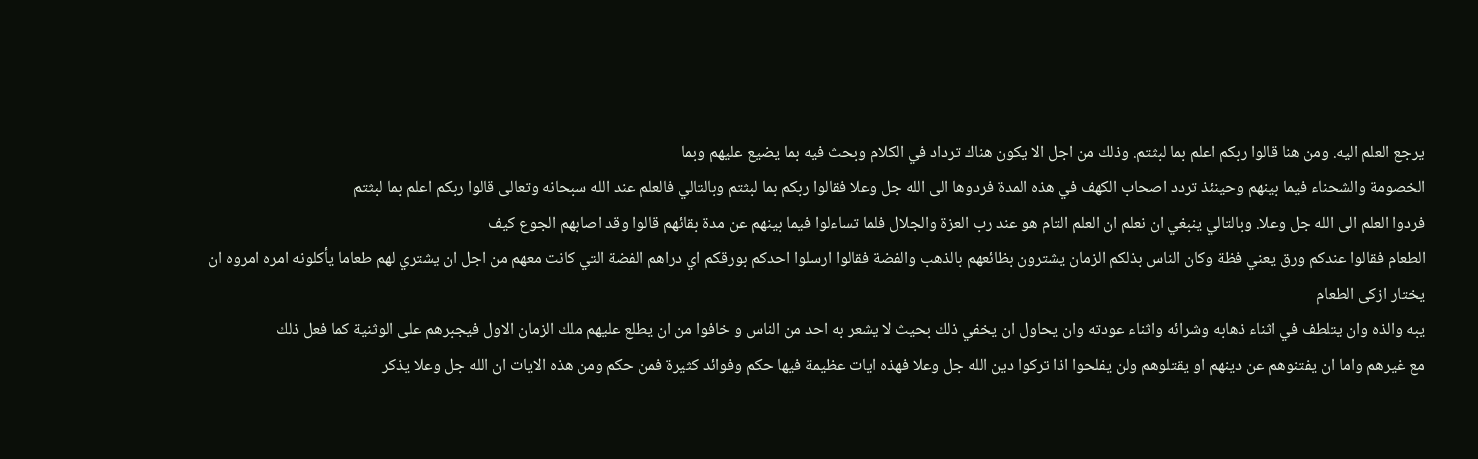يرجع العلم اليه. ومن هنا قالوا ربكم اعلم بما لبثتم. وذلك من اجل الا يكون هناك ترداد في الكلام وبحث فيه بما يضيع عليهم وبما
الخصومة والشحناء فيما بينهم وحينئذ تردد اصحاب الكهف في هذه المدة فردوها الى الله جل وعلا فقالوا ربكم بما لبثتم وبالتالي فالعلم عند الله سبحانه وتعالى قالوا ربكم اعلم بما لبثتم
فردوا العلم الى الله جل وعلا. وبالتالي ينبغي ان نعلم ان العلم التام هو عند رب العزة والجلال فلما تساءلوا فيما بينهم عن مدة بقائهم قالوا وقد اصابهم الجوع كيف
الطعام فقالوا عندكم ورق يعني فظة وكان الناس بذلكم الزمان يشترون بظائعهم بالذهب والفضة فقالوا ارسلوا احدكم بورقكم اي دراهم الفضة التي كانت معهم من اجل ان يشتري لهم طعاما يأكلونه امره امروه ان يختار ازكى الطعام
يبه والذه وان يتلطف في اثناء ذهابه وشرائه واثناء عودته وان يحاول ان يخفي ذلك بحيث لا يشعر به احد من الناس و خافوا من ان يطلع عليهم ملك الزمان الاول فيجبرهم على الوثنية كما فعل ذلك
مع غيرهم واما ان يفتنوهم عن دينهم او يقتلوهم ولن يفلحوا اذا تركوا دين الله جل وعلا فهذه ايات عظيمة فيها حكم وفوائد كثيرة فمن حكم ومن هذه الايات ان الله جل وعلا يذكر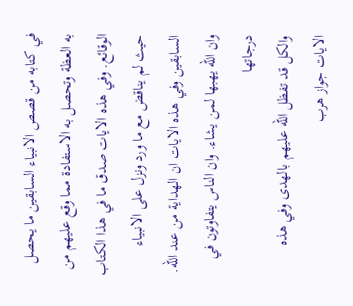في كتابه من قصص الانبياء السابقين ما يحصل
به العظة وتحصل به الاستفادة مما وقع عليهم من الوقائع. وفي هذه الايات صدق ما في هذا الكتاب حيث لم يناقض مع ما ورد ونزل على الانبياء السابقين وفي هذه الايات ان الهداية من عند الله. وان الله يهبها لمن يشاء. وان الناس يتفاوتون في درجاتها
والكل قد تفظل الله عليهم بالهدى وفي هذه الايات جواز هرب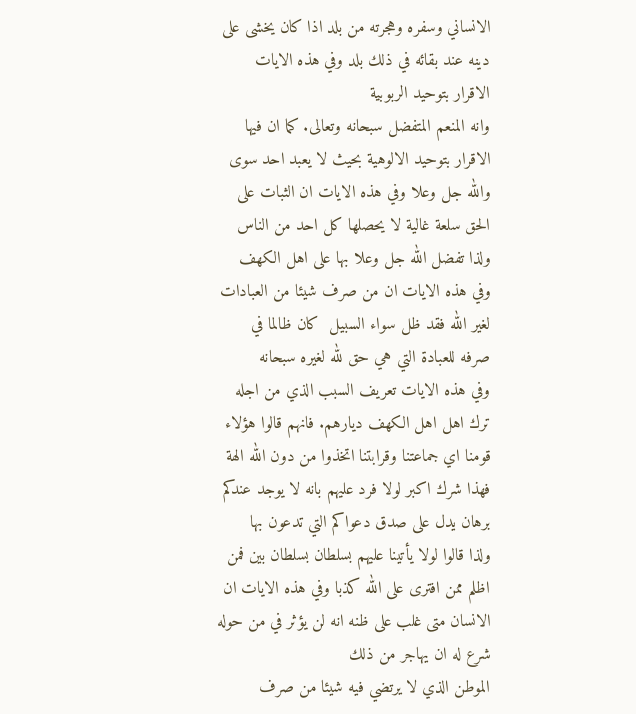الانساني وسفره وهجرته من بلد اذا كان يخشى على دينه عند بقائه في ذلك بلد وفي هذه الايات الاقرار بتوحيد الربوبية
وانه المنعم المتفضل سبحانه وتعالى. كما ان فيها الاقرار بتوحيد الالوهية بحيث لا يعبد احد سوى والله جل وعلا وفي هذه الايات ان الثبات على الحق سلعة غالية لا يحصلها كل احد من الناس
ولذا تفضل الله جل وعلا بها على اهل الكهف وفي هذه الايات ان من صرف شيئا من العبادات لغير الله فقد ظل سواء السبيل  كان ظالما في صرفه للعبادة التي هي حق لله لغيره سبحانه
وفي هذه الايات تعريف السبب الذي من اجله ترك اهل اهل الكهف ديارهم. فانهم قالوا هؤلاء قومنا اي جماعتنا وقرابتنا اتخذوا من دون الله الهة فهذا شرك اكبر لولا فرد عليهم بانه لا يوجد عندكم برهان يدل على صدق دعواكم التي تدعون بها
ولذا قالوا لولا يأتينا عليهم بسلطان بسلطان بين فمن اظلم ممن افترى على الله كذبا وفي هذه الايات ان الانسان متى غلب على ظنه انه لن يؤثر في من حوله شرع له ان يهاجر من ذلك
الموطن الذي لا يرتضي فيه شيئا من صرف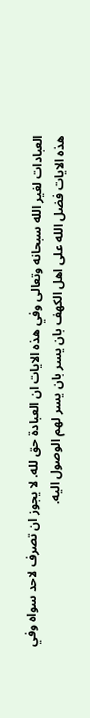العبادات لغير الله سبحانه وتعالى وفي هذه الايات ان العبادة حق لله. لا يجوز ان تصرف لاحد سواه وفي هذه الايات فضل الله على اهل الكهف بان يسر بان يسر لهم الوصول اليه.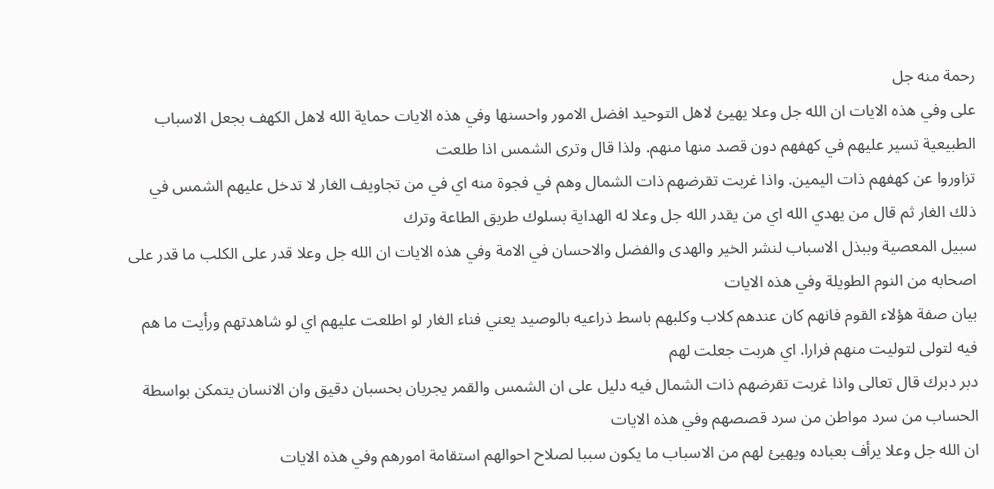رحمة منه جل
على وفي هذه الايات ان الله جل وعلا يهيئ لاهل التوحيد افضل الامور واحسنها وفي هذه الايات حماية الله لاهل الكهف بجعل الاسباب الطبيعية تسير عليهم في كهفهم دون قصد منها منهم. ولذا قال وترى الشمس اذا طلعت
تزاوروا عن كهفهم ذات اليمين. واذا غربت تقرضهم ذات الشمال وهم في فجوة منه اي في من تجاويف الغار لا تدخل عليهم الشمس في ذلك الغار ثم قال من يهدي الله اي من يقدر الله جل وعلا له الهداية بسلوك طريق الطاعة وترك
سبيل المعصية وببذل الاسباب لنشر الخير والهدى والفضل والاحسان في الامة وفي هذه الايات ان الله جل وعلا قدر على الكلب ما قدر على اصحابه من النوم الطويلة وفي هذه الايات
بيان صفة هؤلاء القوم فانهم كان عندهم كلاب وكلبهم باسط ذراعيه بالوصيد يعني فناء الغار لو اطلعت عليهم اي لو شاهدتهم ورأيت ما هم فيه لتولى لتوليت منهم فرارا. اي هربت جعلت لهم
دبر دبرك قال تعالى واذا غربت تقرضهم ذات الشمال فيه دليل على ان الشمس والقمر يجريان بحسبان دقيق وان الانسان يتمكن بواسطة الحساب من سرد مواطن من سرد قصصهم وفي هذه الايات
ان الله جل وعلا يرأف بعباده ويهيئ لهم من الاسباب ما يكون سببا لصلاح احوالهم استقامة امورهم وفي هذه الايات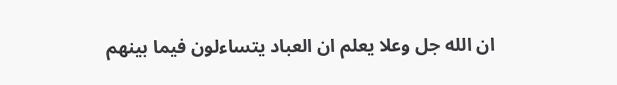ان الله جل وعلا يعلم ان العباد يتساءلون فيما بينهم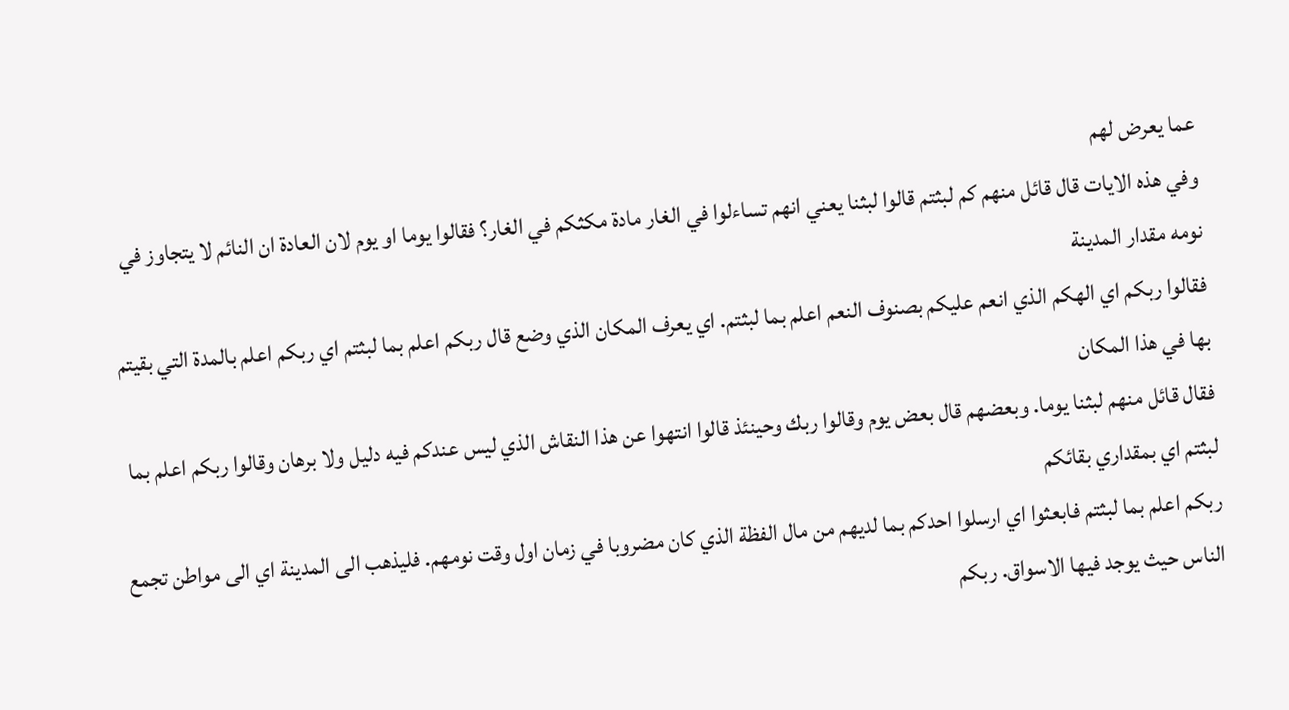عما يعرض لهم
وفي هذه الايات قال قائل منهم كم لبثتم قالوا لبثنا يعني انهم تساءلوا في الغار مادة مكثكم في الغار؟ فقالوا يوما او يوم لان العادة ان النائم لا يتجاوز في نومه مقدار المدينة
فقالوا ربكم اي الهكم الذي انعم عليكم بصنوف النعم اعلم بما لبثتم. اي يعرف المكان الذي وضع قال ربكم اعلم بما لبثتم اي ربكم اعلم بالمدة التي بقيتم بها في هذا المكان
فقال قائل منهم لبثنا يوما. وبعضهم قال بعض يوم وقالوا ربك وحينئذ قالوا انتهوا عن هذا النقاش الذي ليس عندكم فيه دليل ولا برهان وقالوا ربكم اعلم بما لبثتم اي بمقداري بقائكم
ربكم اعلم بما لبثتم فابعثوا اي ارسلوا احدكم بما لديهم من مال الفظة الذي كان مضروبا في زمان اول وقت نومهم. فليذهب الى المدينة اي الى مواطن تجمع الناس حيث يوجد فيها الاسواق. ربكم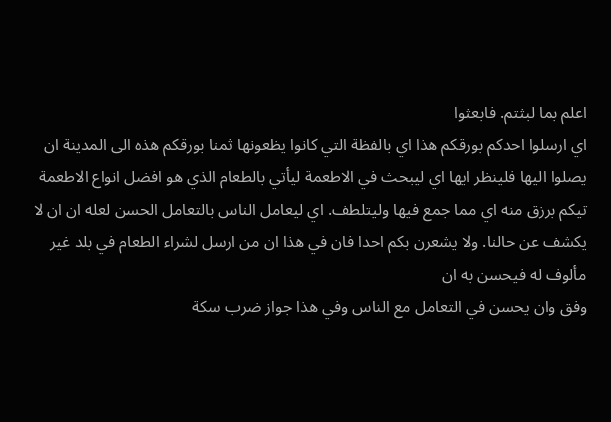اعلم بما لبثتم. فابعثوا
اي ارسلوا احدكم بورقكم هذا اي بالفظة التي كانوا يظعونها ثمنا بورقكم هذه الى المدينة ان يصلوا اليها فلينظر ايها اي ليبحث في الاطعمة ليأتي بالطعام الذي هو افضل انواع الاطعمة
تيكم برزق منه اي مما جمع فيها وليتلطف. اي ليعامل الناس بالتعامل الحسن لعله ان ان لا يكشف عن حالنا. ولا يشعرن بكم احدا فان في هذا ان من ارسل لشراء الطعام في بلد غير مألوف له فيحسن به ان
وفق وان يحسن في التعامل مع الناس وفي هذا جواز ضرب سكة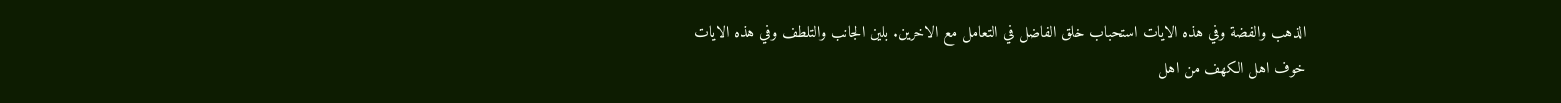الذهب والفضة وفي هذه الايات استحباب خلق الفاضل في التعامل مع الاخرين. بلين الجانب والتلطف وفي هذه الايات
خوف اهل الكهف من اهل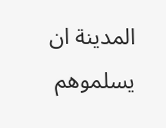المدينة ان يسلموهم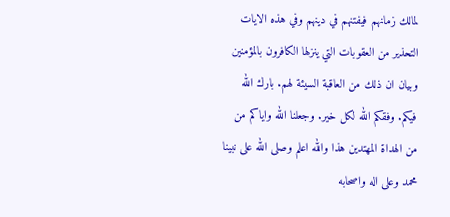لمالك زمانهم فيفتنهم في دينهم وفي هذه الايات التحذير من العقوبات التي ينزلها الكافرون بالمؤمنين وبيان ان ذلك من العاقبة السيئة لهم. بارك الله فيكم. وفقكم الله لكل خير. وجعلنا الله واياكم من
من الهداة المهتدين هذا والله اعلم وصلى الله على نبينا محمد وعلى اله واصحابه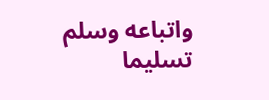واتباعه وسلم تسليما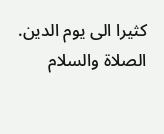كثيرا الى يوم الدين. الصلاة والسلام